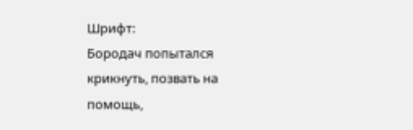Шрифт:
Бородач попытался крикнуть, позвать на помощь,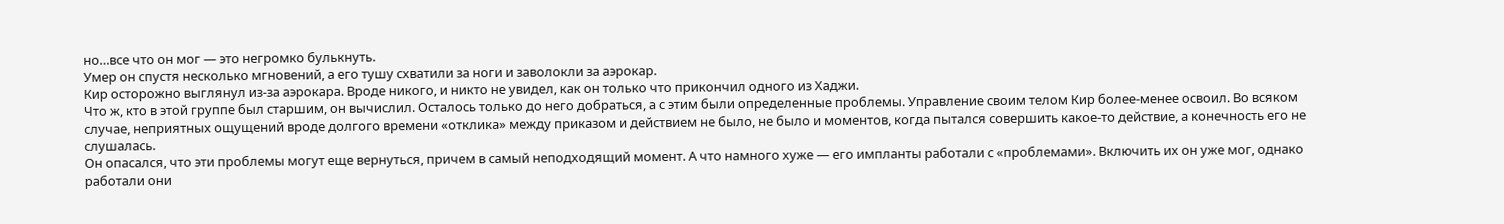но…все что он мог — это негромко булькнуть.
Умер он спустя несколько мгновений, а его тушу схватили за ноги и заволокли за аэрокар.
Кир осторожно выглянул из-за аэрокара. Вроде никого, и никто не увидел, как он только что прикончил одного из Хаджи.
Что ж, кто в этой группе был старшим, он вычислил. Осталось только до него добраться, а с этим были определенные проблемы. Управление своим телом Кир более-менее освоил. Во всяком случае, неприятных ощущений вроде долгого времени «отклика» между приказом и действием не было, не было и моментов, когда пытался совершить какое-то действие, а конечность его не слушалась.
Он опасался, что эти проблемы могут еще вернуться, причем в самый неподходящий момент. А что намного хуже — его импланты работали с «проблемами». Включить их он уже мог, однако работали они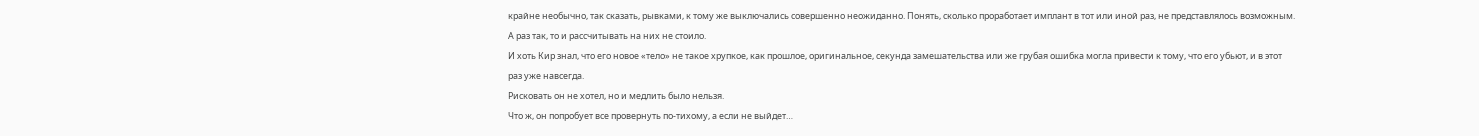крайне необычно, так сказать, рывками, к тому же выключались совершенно неожиданно. Понять, сколько проработает имплант в тот или иной раз, не представлялось возможным. А раз так, то и рассчитывать на них не стоило.
И хоть Кир знал, что его новое «тело» не такое хрупкое, как прошлое, оригинальное, секунда замешательства или же грубая ошибка могла привести к тому, что его убьют, и в этот раз уже навсегда.
Рисковать он не хотел, но и медлить было нельзя.
Что ж, он попробует все провернуть по-тихому, а если не выйдет…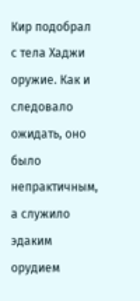Кир подобрал с тела Хаджи оружие. Как и следовало ожидать, оно было непрактичным, а служило эдаким орудием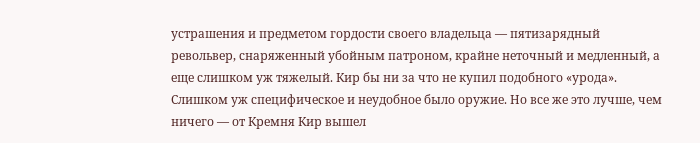устрашения и предметом гордости своего владельца — пятизарядный револьвер, снаряженный убойным патроном, крайне неточный и медленный, а еще слишком уж тяжелый. Кир бы ни за что не купил подобного «урода». Слишком уж специфическое и неудобное было оружие. Но все же это лучше, чем ничего — от Кремня Кир вышел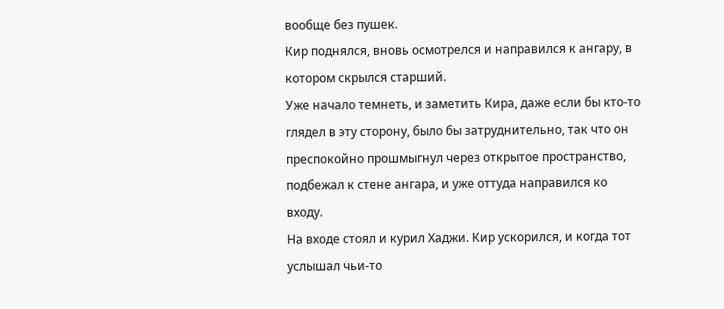вообще без пушек.
Кир поднялся, вновь осмотрелся и направился к ангару, в котором скрылся старший.
Уже начало темнеть, и заметить Кира, даже если бы кто-то глядел в эту сторону, было бы затруднительно, так что он преспокойно прошмыгнул через открытое пространство, подбежал к стене ангара, и уже оттуда направился ко входу.
На входе стоял и курил Хаджи. Кир ускорился, и когда тот услышал чьи-то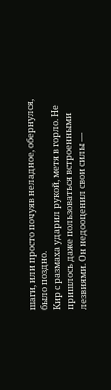шаги, или просто почуяв неладное, обернулся, было поздно.
Кир с размаха ударил рукой, метя в горло. Не пришлось даже пользоваться встроенными лезвиями. Он недооценил свои силы —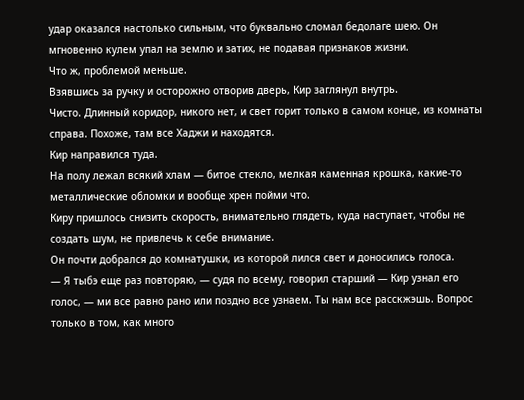удар оказался настолько сильным, что буквально сломал бедолаге шею. Он мгновенно кулем упал на землю и затих, не подавая признаков жизни.
Что ж, проблемой меньше.
Взявшись за ручку и осторожно отворив дверь, Кир заглянул внутрь.
Чисто. Длинный коридор, никого нет, и свет горит только в самом конце, из комнаты справа. Похоже, там все Хаджи и находятся.
Кир направился туда.
На полу лежал всякий хлам — битое стекло, мелкая каменная крошка, какие-то металлические обломки и вообще хрен пойми что.
Киру пришлось снизить скорость, внимательно глядеть, куда наступает, чтобы не создать шум, не привлечь к себе внимание.
Он почти добрался до комнатушки, из которой лился свет и доносились голоса.
— Я тыбэ еще раз повторяю, — судя по всему, говорил старший — Кир узнал его голос, — ми все равно рано или поздно все узнаем. Ты нам все расскжэшь. Вопрос только в том, как много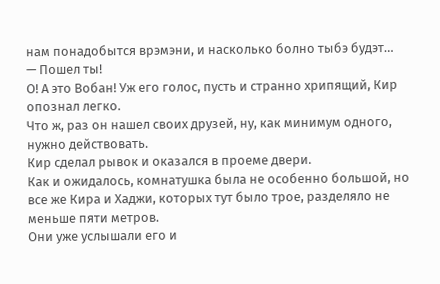нам понадобытся врэмэни, и насколько болно тыбэ будэт…
— Пошел ты!
О! А это Вобан! Уж его голос, пусть и странно хрипящий, Кир опознал легко.
Что ж, раз он нашел своих друзей, ну, как минимум одного, нужно действовать.
Кир сделал рывок и оказался в проеме двери.
Как и ожидалось, комнатушка была не особенно большой, но все же Кира и Хаджи, которых тут было трое, разделяло не меньше пяти метров.
Они уже услышали его и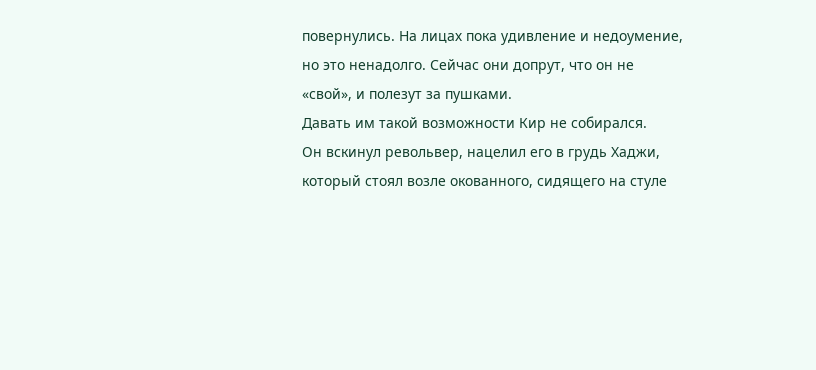повернулись. На лицах пока удивление и недоумение, но это ненадолго. Сейчас они допрут, что он не «свой», и полезут за пушками.
Давать им такой возможности Кир не собирался.
Он вскинул револьвер, нацелил его в грудь Хаджи, который стоял возле окованного, сидящего на стуле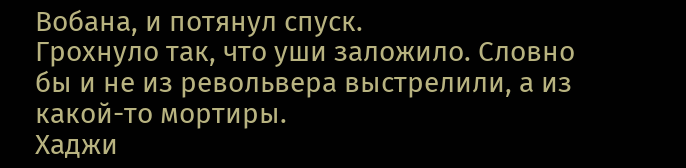Вобана, и потянул спуск.
Грохнуло так, что уши заложило. Словно бы и не из револьвера выстрелили, а из какой-то мортиры.
Хаджи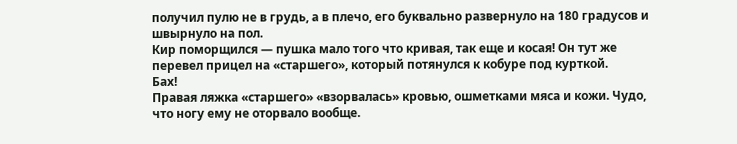получил пулю не в грудь, а в плечо, его буквально развернуло на 180 градусов и швырнуло на пол.
Кир поморщился — пушка мало того что кривая, так еще и косая! Он тут же перевел прицел на «старшего», который потянулся к кобуре под курткой.
Бах!
Правая ляжка «старшего» «взорвалась» кровью, ошметками мяса и кожи. Чудо, что ногу ему не оторвало вообще.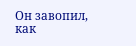Он завопил, как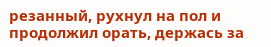резанный, рухнул на пол и продолжил орать, держась за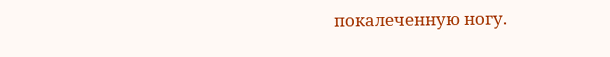покалеченную ногу.